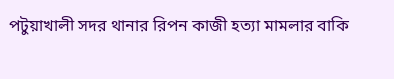পটুয়াখালী সদর থানার রিপন কাজী হত্যা মামলার বাকি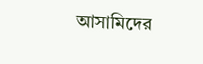আসামিদের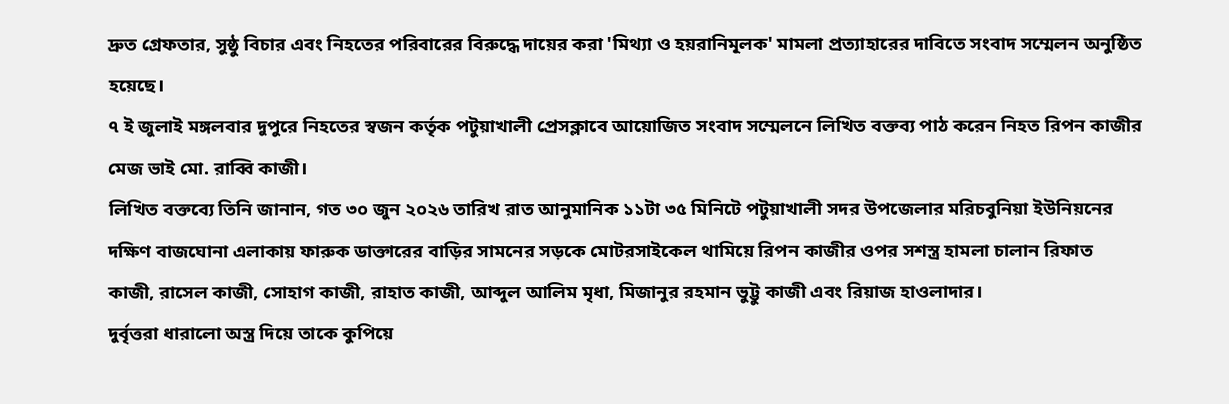দ্রুত গ্রেফতার, সুষ্ঠু বিচার এবং নিহতের পরিবারের বিরুদ্ধে দায়ের করা 'মিথ্যা ও হয়রানিমূলক' মামলা প্রত্যাহারের দাবিতে সংবাদ সম্মেলন অনুষ্ঠিত হয়েছে।
৭ ই জুলাই মঙ্গলবার দুপুরে নিহতের স্বজন কর্তৃক পটুয়াখালী প্রেসক্লাবে আয়োজিত সংবাদ সম্মেলনে লিখিত বক্তব্য পাঠ করেন নিহত রিপন কাজীর মেজ ভাই মো. রাব্বি কাজী।
লিখিত বক্তব্যে তিনি জানান, গত ৩০ জুন ২০২৬ তারিখ রাত আনুমানিক ১১টা ৩৫ মিনিটে পটুয়াখালী সদর উপজেলার মরিচবুনিয়া ইউনিয়নের দক্ষিণ বাজঘোনা এলাকায় ফারুক ডাক্তারের বাড়ির সামনের সড়কে মোটরসাইকেল থামিয়ে রিপন কাজীর ওপর সশস্ত্র হামলা চালান রিফাত কাজী, রাসেল কাজী, সোহাগ কাজী, রাহাত কাজী, আব্দুল আলিম মৃধা, মিজানুর রহমান ভুট্টু কাজী এবং রিয়াজ হাওলাদার।
দুর্বৃত্তরা ধারালো অস্ত্র দিয়ে তাকে কুপিয়ে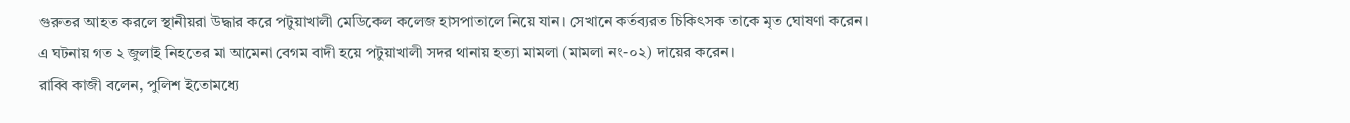গুরুতর আহত করলে স্থানীয়রা উদ্ধার করে পটুয়াখালী মেডিকেল কলেজ হাসপাতালে নিয়ে যান। সেখানে কর্তব্যরত চিকিৎসক তাকে মৃত ঘোষণা করেন।
এ ঘটনায় গত ২ জুলাই নিহতের মা আমেনা বেগম বাদী হয়ে পটুয়াখালী সদর থানায় হত্যা মামলা (মামলা নং-০২) দায়ের করেন।
রাব্বি কাজী বলেন, পুলিশ ইতোমধ্যে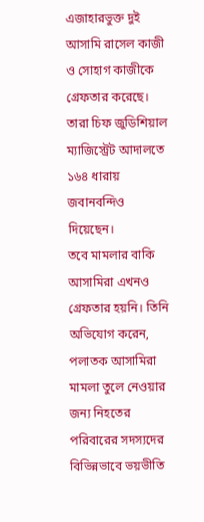এজাহারভুক্ত দুই আসামি রাসেল কাজী ও সোহাগ কাজীকে গ্রেফতার করেছে। তারা চিফ জুডিশিয়াল ম্যাজিস্ট্রেট আদালতে ১৬৪ ধারায় জবানবন্দিও দিয়েছেন।
তবে মামলার বাকি আসামিরা এখনও গ্রেফতার হয়নি। তিনি অভিযোগ করেন, পলাতক আসামিরা মামলা তুলে নেওয়ার জন্য নিহতের পরিবারের সদস্যদের বিভিন্নভাবে ভয়ভীতি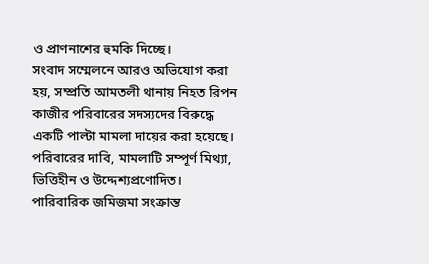ও প্রাণনাশের হুমকি দিচ্ছে।
সংবাদ সম্মেলনে আরও অভিযোগ করা হয়, সম্প্রতি আমতলী থানায় নিহত রিপন কাজীর পরিবারের সদস্যদের বিরুদ্ধে একটি পাল্টা মামলা দায়ের করা হয়েছে। পরিবারের দাবি, মামলাটি সম্পূর্ণ মিথ্যা, ভিত্তিহীন ও উদ্দেশ্যপ্রণোদিত।
পারিবারিক জমিজমা সংক্রান্ত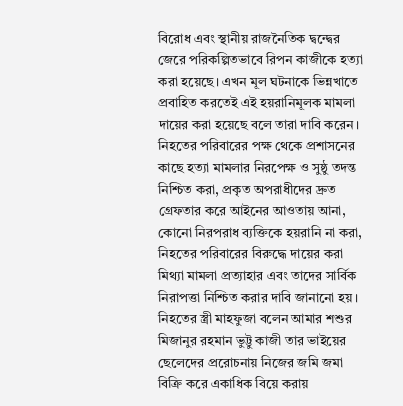বিরোধ এবং স্থানীয় রাজনৈতিক দ্বন্দ্বের জেরে পরিকল্পিতভাবে রিপন কাজীকে হত্যা করা হয়েছে। এখন মূল ঘটনাকে ভিন্নখাতে প্রবাহিত করতেই এই হয়রানিমূলক মামলা দায়ের করা হয়েছে বলে তারা দাবি করেন।
নিহতের পরিবারের পক্ষ থেকে প্রশাসনের কাছে হত্যা মামলার নিরপেক্ষ ও সুষ্ঠু তদন্ত নিশ্চিত করা, প্রকৃত অপরাধীদের দ্রুত গ্রেফতার করে আইনের আওতায় আনা, কোনো নিরপরাধ ব্যক্তিকে হয়রানি না করা, নিহতের পরিবারের বিরুদ্ধে দায়ের করা মিথ্যা মামলা প্রত্যাহার এবং তাদের সার্বিক নিরাপত্তা নিশ্চিত করার দাবি জানানো হয়।
নিহতের স্ত্রী মাহফুজা বলেন আমার শশুর মিজানুর রহমান ভুট্টু কাজী তার ভাইয়ের ছেলেদের প্ররোচনায় নিজের জমি জমা বিক্রি করে একাধিক বিয়ে করায়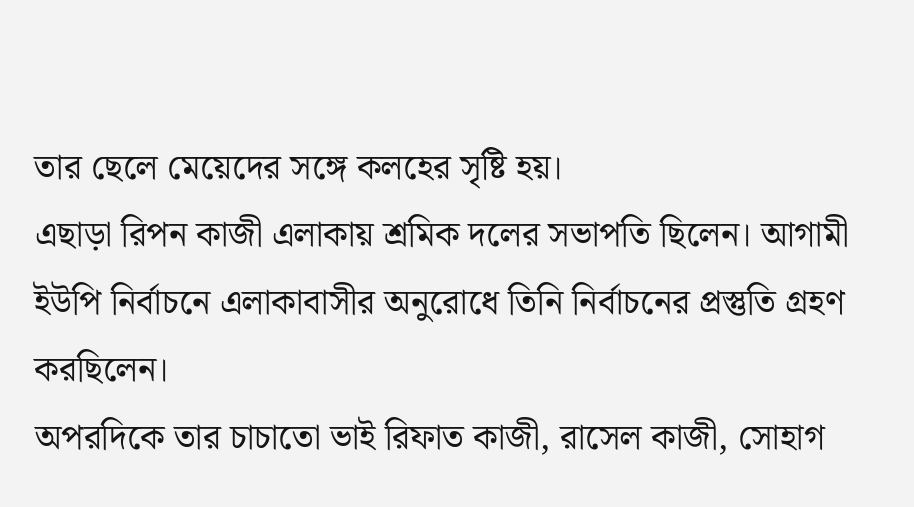তার ছেলে মেয়েদের সঙ্গে কলহের সৃষ্টি হয়।
এছাড়া রিপন কাজী এলাকায় শ্রমিক দলের সভাপতি ছিলেন। আগামী ইউপি নির্বাচনে এলাকাবাসীর অনুরোধে তিনি নির্বাচনের প্রস্তুতি গ্রহণ করছিলেন।
অপরদিকে তার চাচাতো ভাই রিফাত কাজী, রাসেল কাজী, সোহাগ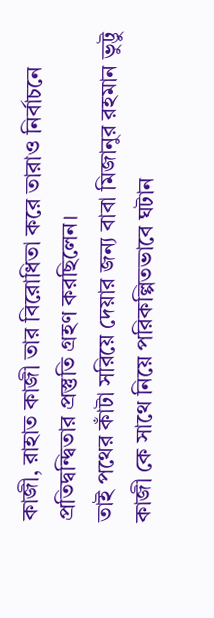কাজী, রাহাত কাজী তার বিরোধিতা করে তারাও নির্বাচনে প্রতিদ্বন্দ্বিতার প্রস্তুতি গ্রহণ করছিলেন।
তাই পথের কাঁটা সরিয়ে দেয়ার জন্য বাবা মিজানুর রহমান ভুট্টু কাজী কে সাথে নিয়ে পরিকল্পিতভাবে ঘটান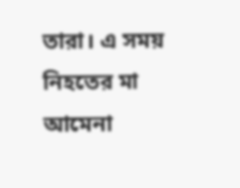তারা। এ সময় নিহতের মা আমেনা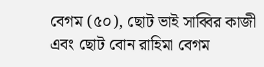বেগম (৫০), ছোট ভাই সাব্বির কাজী এবং ছোট বোন রাহিমা বেগম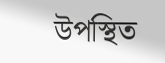উপস্থিত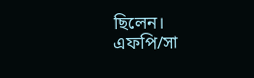ছিলেন।
এফপি/সা